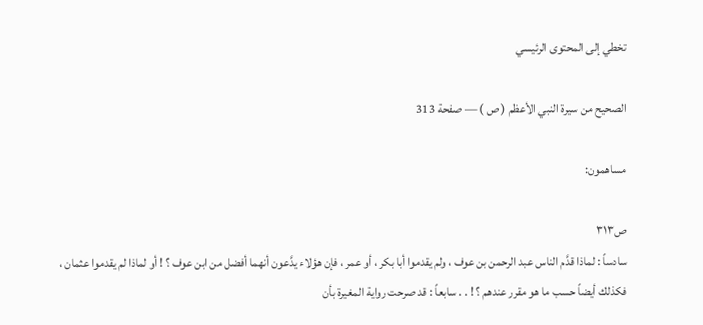تخطي إلى المحتوى الرئيسي

الصحيح من سيرة النبي الأعظم ( ص ) — صفحة 313

مساهمون:

ص٣١٣
سادساً : لماذا قدَّم الناس عبد الرحمن بن عوف ، ولم يقدموا أبا بكر ، أو عمر ، فإن هؤلاء يدَّعون أنهما أفضل من ابن عوف ؟ ! أو لماذا لم يقدموا عثمان ، فكذلك أيضاً حسب ما هو مقرر عندهم ؟ ! . . سابعاً : قد صرحت رواية المغيرة بأن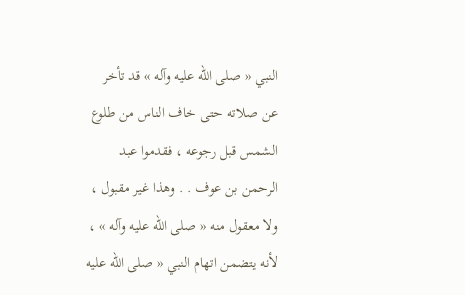النبي « صلى الله عليه وآله » قد تأخر عن صلاته حتى خاف الناس من طلوع الشمس قبل رجوعه ، فقدموا عبد الرحمن بن عوف . . وهذا غير مقبول ، ولا معقول منه « صلى الله عليه وآله » ، لأنه يتضمن اتهام النبي « صلى الله عليه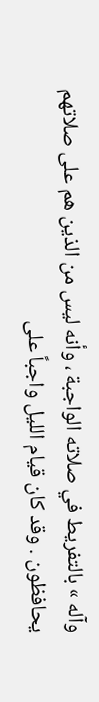وآله » بالتفريط في صلاته الواجبة ، وأنه ليس من الذين هم على صلاتهم يحافظون . وقد كان قيام الليل واجباً على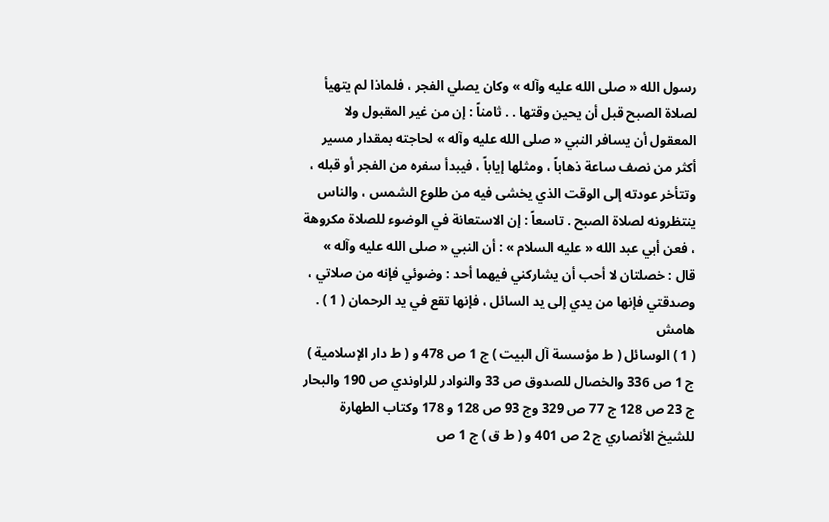رسول الله « صلى الله عليه وآله » وكان يصلي الفجر ، فلماذا لم يتهيأ لصلاة الصبح قبل أن يحين وقتها . . ثامناً : إن من غير المقبول ولا المعقول أن يسافر النبي « صلى الله عليه وآله » لحاجته بمقدار مسير أكثر من نصف ساعة ذهاباً ، ومثلها إياباً ، فيبدأ سفره من الفجر أو قبله ، وتتأخر عودته إلى الوقت الذي يخشى فيه من طلوع الشمس ، والناس ينتظرونه لصلاة الصبح . تاسعاً : إن الاستعانة في الوضوء للصلاة مكروهة ، فعن أبي عبد الله « عليه السلام » : أن النبي « صلى الله عليه وآله » قال : خصلتان لا أحب أن يشاركني فيهما أحد : وضوئي فإنه من صلاتي ، وصدقتي فإنها من يدي إلى يد السائل ، فإنها تقع في يد الرحمان ( 1 ) .
هامش
( 1 ) الوسائل ( ط مؤسسة آل البيت ) ج 1 ص 478 و ( ط دار الإسلامية ) ج 1 ص 336 والخصال للصدوق ص 33 والنوادر للراوندي ص 190 والبحار ج 23 ص 128 ج 77 ص 329 وج 93 ص 128 و 178 وكتاب الطهارة للشيخ الأنصاري ج 2 ص 401 و ( ط ق ) ج 1 ص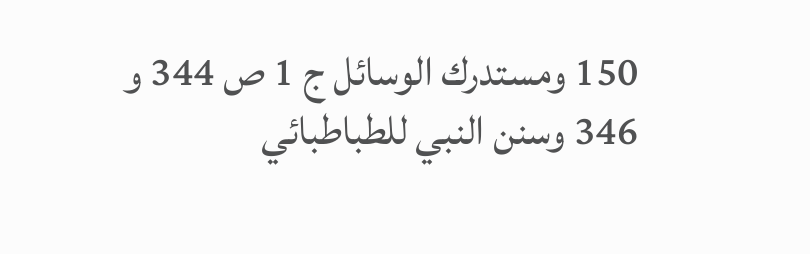150 ومستدرك الوسائل ج 1 ص 344 و 346 وسنن النبي للطباطبائي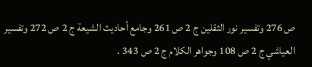ص 276 وتفسير نور الثقلين ج 2 ص 261 وجامع أحاديث الشيعة ج 2 ص 272 وتفسير العياشي ج 2 ص 108 وجواهر الكلام ج 2 ص 343 .